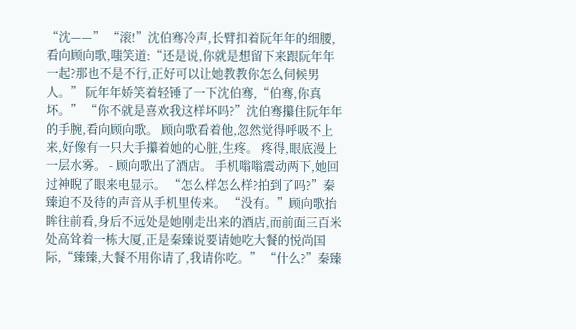“沈——” “滚!”沈伯骞冷声,长臂扣着阮年年的细腰,看向顾向歌,嗤笑道:“还是说,你就是想留下来跟阮年年一起?那也不是不行,正好可以让她教教你怎么伺候男人。” 阮年年娇笑着轻锤了一下沈伯骞,“伯骞,你真坏。” “你不就是喜欢我这样坏吗?”沈伯骞攥住阮年年的手腕,看向顾向歌。 顾向歌看着他,忽然觉得呼吸不上来,好像有一只大手攥着她的心脏,生疼。 疼得,眼底漫上一层水雾。 - 顾向歌出了酒店。 手机嗡嗡震动两下,她回过神睨了眼来电显示。 “怎么样怎么样?拍到了吗?”秦臻迫不及待的声音从手机里传来。 “没有。”顾向歌抬眸往前看,身后不远处是她刚走出来的酒店,而前面三百米处高耸着一栋大厦,正是秦臻说要请她吃大餐的悦尚国际,“臻臻,大餐不用你请了,我请你吃。” “什么?”秦臻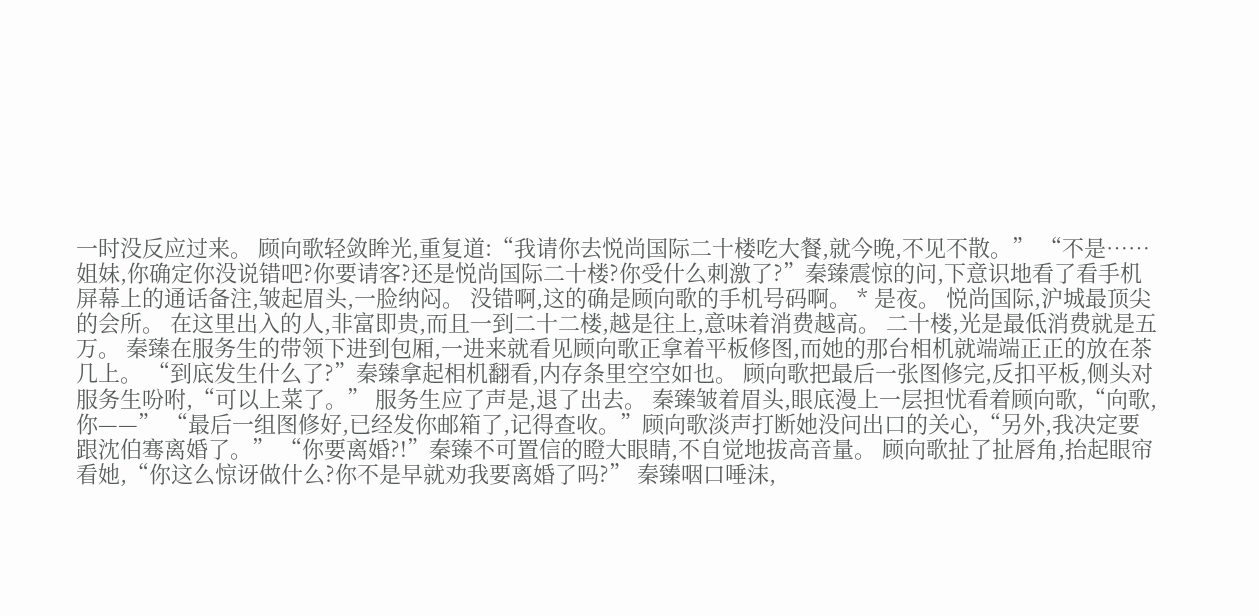一时没反应过来。 顾向歌轻敛眸光,重复道:“我请你去悦尚国际二十楼吃大餐,就今晚,不见不散。” “不是……姐妹,你确定你没说错吧?你要请客?还是悦尚国际二十楼?你受什么刺激了?”秦臻震惊的问,下意识地看了看手机屏幕上的通话备注,皱起眉头,一脸纳闷。 没错啊,这的确是顾向歌的手机号码啊。 * 是夜。 悦尚国际,沪城最顶尖的会所。 在这里出入的人,非富即贵,而且一到二十二楼,越是往上,意味着消费越高。 二十楼,光是最低消费就是五万。 秦臻在服务生的带领下进到包厢,一进来就看见顾向歌正拿着平板修图,而她的那台相机就端端正正的放在茶几上。 “到底发生什么了?”秦臻拿起相机翻看,内存条里空空如也。 顾向歌把最后一张图修完,反扣平板,侧头对服务生吩咐,“可以上菜了。” 服务生应了声是,退了出去。 秦臻皱着眉头,眼底漫上一层担忧看着顾向歌,“向歌,你——” “最后一组图修好,已经发你邮箱了,记得查收。”顾向歌淡声打断她没问出口的关心,“另外,我决定要跟沈伯骞离婚了。” “你要离婚?!”秦臻不可置信的瞪大眼睛,不自觉地拔高音量。 顾向歌扯了扯唇角,抬起眼帘看她,“你这么惊讶做什么?你不是早就劝我要离婚了吗?” 秦臻咽口唾沫,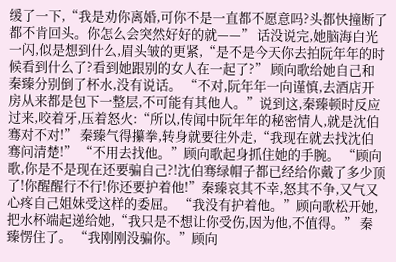缓了一下,“我是劝你离婚,可你不是一直都不愿意吗?头都快撞断了都不肯回头。你怎么会突然好好的就——” 话没说完,她脑海白光一闪,似是想到什么,眉头皱的更紧,“是不是今天你去拍阮年年的时候看到什么了?看到她跟别的女人在一起了?” 顾向歌给她自己和秦臻分别倒了杯水,没有说话。 “不对,阮年年一向谨慎,去酒店开房从来都是包下一整层,不可能有其他人。”说到这,秦臻顿时反应过来,咬着牙,压着怒火:“所以,传闻中阮年年的秘密情人,就是沈伯骞对不对!” 秦臻气得攥拳,转身就要往外走,“我现在就去找沈伯骞问清楚!” “不用去找他。”顾向歌起身抓住她的手腕。 “顾向歌,你是不是现在还要骗自己?!沈伯骞绿帽子都已经给你戴了多少顶了!你醒醒行不行!你还要护着他!”秦臻哀其不幸,怒其不争,又气又心疼自己姐妹受这样的委屈。 “我没有护着他。”顾向歌松开她,把水杯端起递给她,“我只是不想让你受伤,因为他,不值得。” 秦臻愣住了。 “我刚刚没骗你。”顾向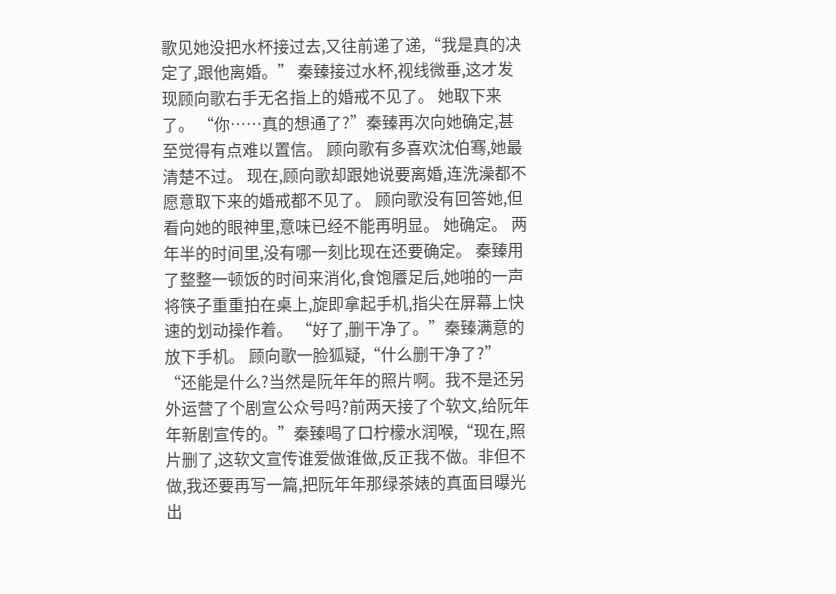歌见她没把水杯接过去,又往前递了递,“我是真的决定了,跟他离婚。” 秦臻接过水杯,视线微垂,这才发现顾向歌右手无名指上的婚戒不见了。 她取下来了。 “你……真的想通了?”秦臻再次向她确定,甚至觉得有点难以置信。 顾向歌有多喜欢沈伯骞,她最清楚不过。 现在,顾向歌却跟她说要离婚,连洗澡都不愿意取下来的婚戒都不见了。 顾向歌没有回答她,但看向她的眼神里,意味已经不能再明显。 她确定。 两年半的时间里,没有哪一刻比现在还要确定。 秦臻用了整整一顿饭的时间来消化,食饱餍足后,她啪的一声将筷子重重拍在桌上,旋即拿起手机,指尖在屏幕上快速的划动操作着。 “好了,删干净了。”秦臻满意的放下手机。 顾向歌一脸狐疑,“什么删干净了?” “还能是什么?当然是阮年年的照片啊。我不是还另外运营了个剧宣公众号吗?前两天接了个软文,给阮年年新剧宣传的。”秦臻喝了口柠檬水润喉,“现在,照片删了,这软文宣传谁爱做谁做,反正我不做。非但不做,我还要再写一篇,把阮年年那绿茶婊的真面目曝光出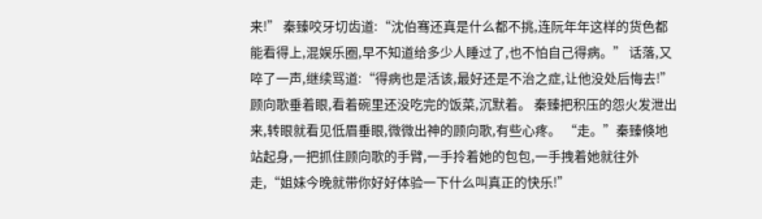来!” 秦臻咬牙切齿道:“沈伯骞还真是什么都不挑,连阮年年这样的货色都能看得上,混娱乐圈,早不知道给多少人睡过了,也不怕自己得病。” 话落,又啐了一声,继续骂道:“得病也是活该,最好还是不治之症,让他没处后悔去!” 顾向歌垂着眼,看着碗里还没吃完的饭菜,沉默着。 秦臻把积压的怨火发泄出来,转眼就看见低眉垂眼,微微出神的顾向歌,有些心疼。 “走。”秦臻倏地站起身,一把抓住顾向歌的手臂,一手拎着她的包包,一手拽着她就往外走,“姐妹今晚就带你好好体验一下什么叫真正的快乐!”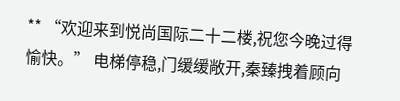** “欢迎来到悦尚国际二十二楼,祝您今晚过得愉快。” 电梯停稳,门缓缓敞开,秦臻拽着顾向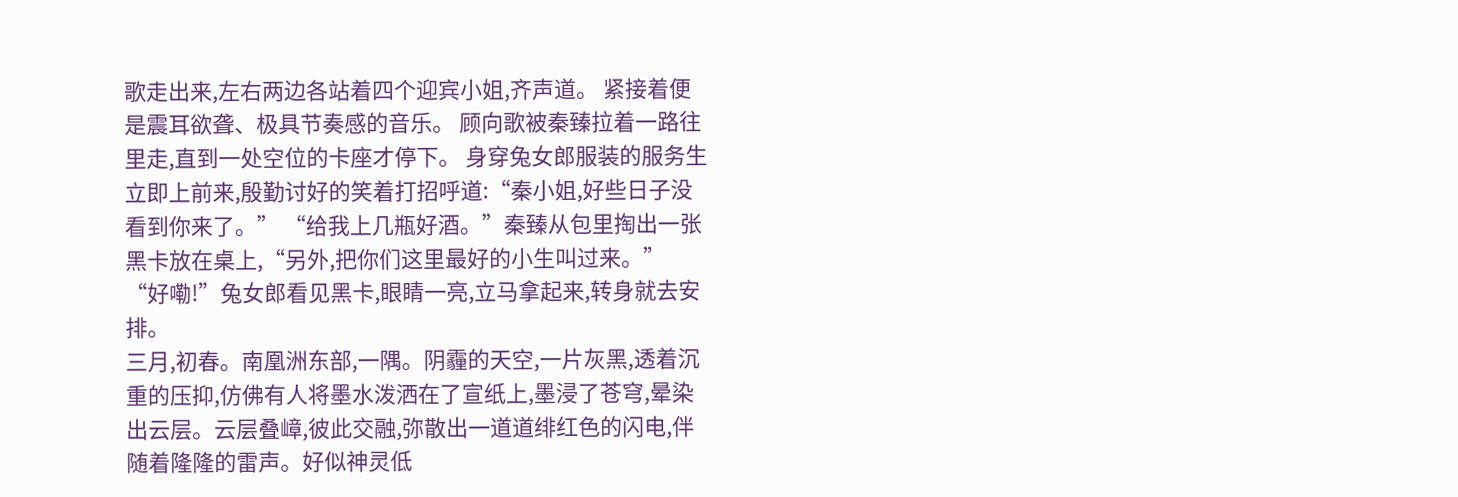歌走出来,左右两边各站着四个迎宾小姐,齐声道。 紧接着便是震耳欲聋、极具节奏感的音乐。 顾向歌被秦臻拉着一路往里走,直到一处空位的卡座才停下。 身穿兔女郎服装的服务生立即上前来,殷勤讨好的笑着打招呼道:“秦小姐,好些日子没看到你来了。” “给我上几瓶好酒。”秦臻从包里掏出一张黑卡放在桌上,“另外,把你们这里最好的小生叫过来。” “好嘞!”兔女郎看见黑卡,眼睛一亮,立马拿起来,转身就去安排。
三月,初春。南凰洲东部,一隅。阴霾的天空,一片灰黑,透着沉重的压抑,仿佛有人将墨水泼洒在了宣纸上,墨浸了苍穹,晕染出云层。云层叠嶂,彼此交融,弥散出一道道绯红色的闪电,伴随着隆隆的雷声。好似神灵低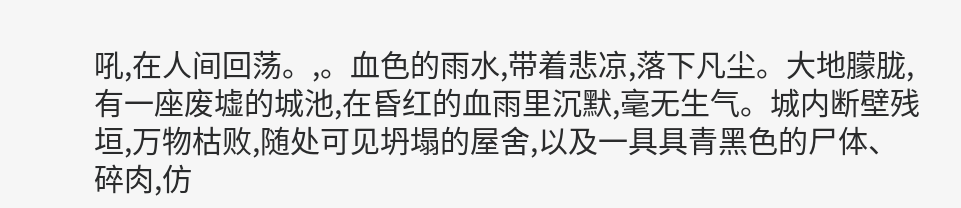吼,在人间回荡。,。血色的雨水,带着悲凉,落下凡尘。大地朦胧,有一座废墟的城池,在昏红的血雨里沉默,毫无生气。城内断壁残垣,万物枯败,随处可见坍塌的屋舍,以及一具具青黑色的尸体、碎肉,仿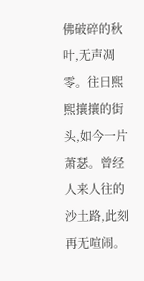佛破碎的秋叶,无声凋零。往日熙熙攘攘的街头,如今一片萧瑟。曾经人来人往的沙土路,此刻再无喧闹。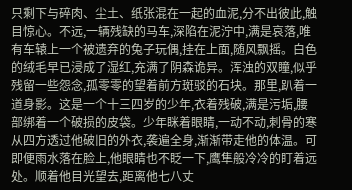只剩下与碎肉、尘土、纸张混在一起的血泥,分不出彼此,触目惊心。不远,一辆残缺的马车,深陷在泥泞中,满是哀落,唯有车辕上一个被遗弃的兔子玩偶,挂在上面,随风飘摇。白色的绒毛早已浸成了湿红,充满了阴森诡异。浑浊的双瞳,似乎残留一些怨念,孤零零的望着前方斑驳的石块。那里,趴着一道身影。这是一个十三四岁的少年,衣着残破,满是污垢,腰部绑着一个破损的皮袋。少年眯着眼睛,一动不动,刺骨的寒从四方透过他破旧的外衣,袭遍全身,渐渐带走他的体温。可即便雨水落在脸上,他眼睛也不眨一下,鹰隼般冷冷的盯着远处。顺着他目光望去,距离他七八丈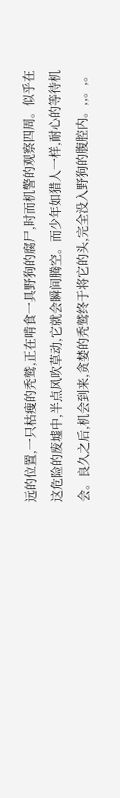远的位置,一只枯瘦的秃鹫,正在啃食一具野狗的腐尸,时而机警的观察四周。似乎在这危险的废墟中,半点风吹草动,它就会瞬间腾空。而少年如猎人一样,耐心的等待机会。良久之后,机会到来,贪婪的秃鹫终于将它的头,完全没入野狗的腹腔内。,,。,。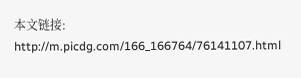本文链接:
http://m.picdg.com/166_166764/76141107.html